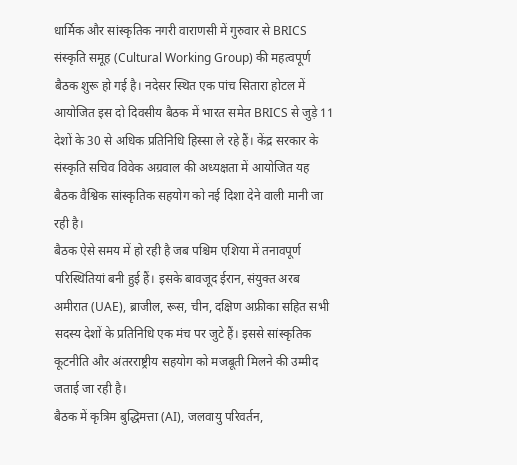धार्मिक और सांस्कृतिक नगरी वाराणसी में गुरुवार से BRICS संस्कृति समूह (Cultural Working Group) की महत्वपूर्ण बैठक शुरू हो गई है। नदेसर स्थित एक पांच सितारा होटल में आयोजित इस दो दिवसीय बैठक में भारत समेत BRICS से जुड़े 11 देशों के 30 से अधिक प्रतिनिधि हिस्सा ले रहे हैं। केंद्र सरकार के संस्कृति सचिव विवेक अग्रवाल की अध्यक्षता में आयोजित यह बैठक वैश्विक सांस्कृतिक सहयोग को नई दिशा देने वाली मानी जा रही है।
बैठक ऐसे समय में हो रही है जब पश्चिम एशिया में तनावपूर्ण परिस्थितियां बनी हुई हैं। इसके बावजूद ईरान, संयुक्त अरब अमीरात (UAE), ब्राजील, रूस, चीन, दक्षिण अफ्रीका सहित सभी सदस्य देशों के प्रतिनिधि एक मंच पर जुटे हैं। इससे सांस्कृतिक कूटनीति और अंतरराष्ट्रीय सहयोग को मजबूती मिलने की उम्मीद जताई जा रही है।
बैठक में कृत्रिम बुद्धिमत्ता (AI), जलवायु परिवर्तन,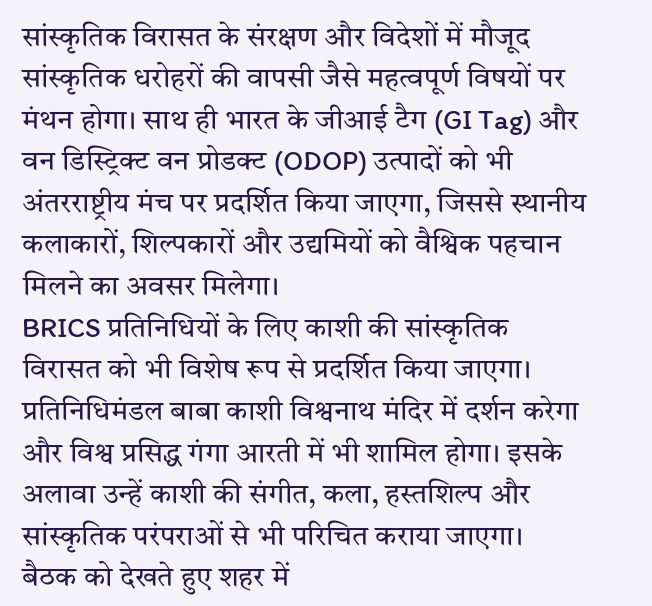सांस्कृतिक विरासत के संरक्षण और विदेशों में मौजूद सांस्कृतिक धरोहरों की वापसी जैसे महत्वपूर्ण विषयों पर मंथन होगा। साथ ही भारत के जीआई टैग (GI Tag) और वन डिस्ट्रिक्ट वन प्रोडक्ट (ODOP) उत्पादों को भी अंतरराष्ट्रीय मंच पर प्रदर्शित किया जाएगा, जिससे स्थानीय कलाकारों, शिल्पकारों और उद्यमियों को वैश्विक पहचान मिलने का अवसर मिलेगा।
BRICS प्रतिनिधियों के लिए काशी की सांस्कृतिक विरासत को भी विशेष रूप से प्रदर्शित किया जाएगा। प्रतिनिधिमंडल बाबा काशी विश्वनाथ मंदिर में दर्शन करेगा और विश्व प्रसिद्ध गंगा आरती में भी शामिल होगा। इसके अलावा उन्हें काशी की संगीत, कला, हस्तशिल्प और सांस्कृतिक परंपराओं से भी परिचित कराया जाएगा।
बैठक को देखते हुए शहर में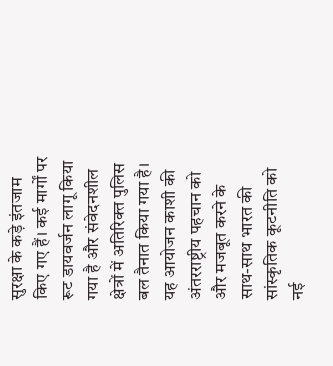सुरक्षा के कड़े इंतजाम किए गए हैं। कई मार्गों पर रूट डायवर्जन लागू किया गया है और संवेदनशील क्षेत्रों में अतिरिक्त पुलिस बल तैनात किया गया है। यह आयोजन काशी की अंतरराष्ट्रीय पहचान को और मजबूत करने के साथ-साथ भारत की सांस्कृतिक कूटनीति को नई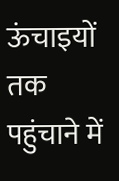ऊंचाइयों तक पहुंचाने में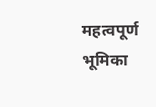महत्वपूर्ण भूमिका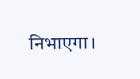निभाएगा।